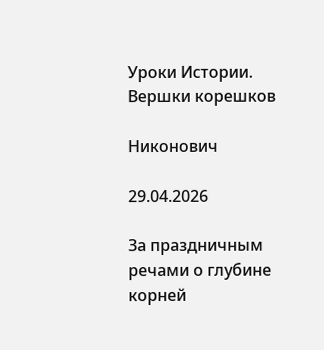Уроки Истории. Вершки корешков

Никонович

29.04.2026

За праздничным речами о глубине корней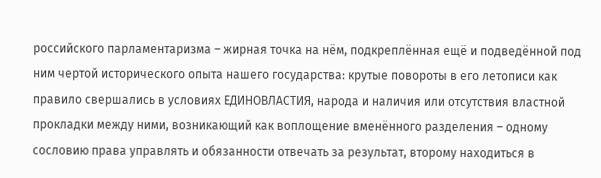российского парламентаризма – жирная точка на нём, подкреплённая ещё и подведённой под ним чертой исторического опыта нашего государства: крутые повороты в его летописи как правило свершались в условиях ЕДИНОВЛАСТИЯ, народа и наличия или отсутствия властной прокладки между ними, возникающий как воплощение вменённого разделения – одному сословию права управлять и обязанности отвечать за результат, второму находиться в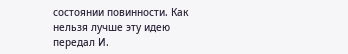состоянии повинности. Как нельзя лучше эту идею передал И.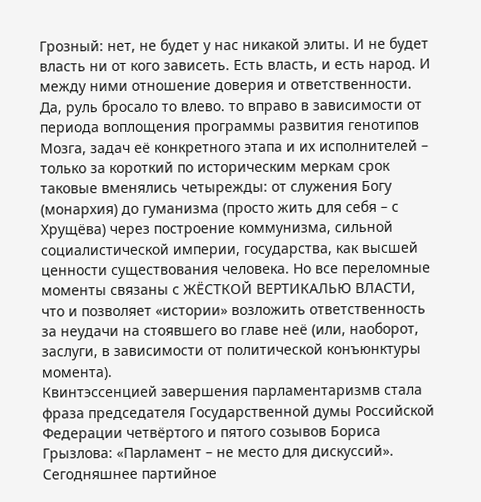Грозный: нет, не будет у нас никакой элиты. И не будет власть ни от кого зависеть. Есть власть, и есть народ. И между ними отношение доверия и ответственности.
Да, руль бросало то влево. то вправо в зависимости от периода воплощения программы развития генотипов Мозга, задач её конкретного этапа и их исполнителей – только за короткий по историческим меркам срок таковые вменялись четырежды: от служения Богу (монархия) до гуманизма (просто жить для себя – с Хрущёва) через построение коммунизма, сильной социалистической империи, государства, как высшей ценности существования человека. Но все переломные моменты связаны с ЖЁСТКОЙ ВЕРТИКАЛЬЮ ВЛАСТИ, что и позволяет «истории» возложить ответственность за неудачи на стоявшего во главе неё (или, наоборот, заслуги, в зависимости от политической конъюнктуры момента).
Квинтэссенцией завершения парламентаризмв стала фраза председателя Государственной думы Российской Федерации четвёртого и пятого созывов Бориса Грызлова: «Парламент – не место для дискуссий». Сегодняшнее партийное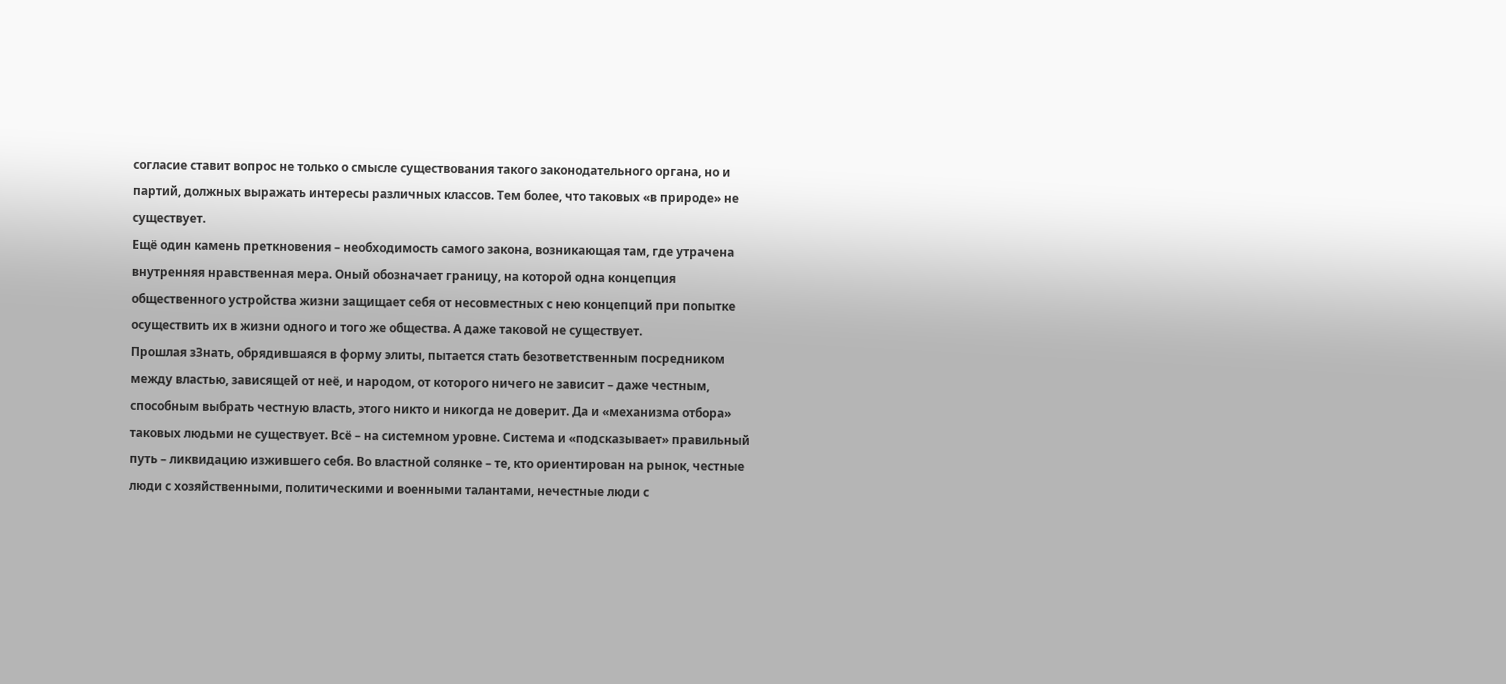согласие ставит вопрос не только о смысле существования такого законодательного органа, но и партий, должных выражать интересы различных классов. Тем более, что таковых «в природе» не существует.
Ещё один камень преткновения – необходимость самого закона, возникающая там, где утрачена внутренняя нравственная мера. Оный обозначает границу, на которой одна концепция общественного устройства жизни защищает себя от несовместных с нею концепций при попытке осуществить их в жизни одного и того же общества. А даже таковой не существует.
Прошлая зЗнать, обрядившаяся в форму элиты, пытается стать безответственным посредником между властью, зависящей от неё, и народом, от которого ничего не зависит – даже честным, способным выбрать честную власть, этого никто и никогда не доверит. Да и «механизма отбора» таковых людьми не существует. Всё – на системном уровне. Система и «подсказывает» правильный путь – ликвидацию изжившего себя. Во властной солянке – те, кто ориентирован на рынок, честные люди с хозяйственными, политическими и военными талантами, нечестные люди с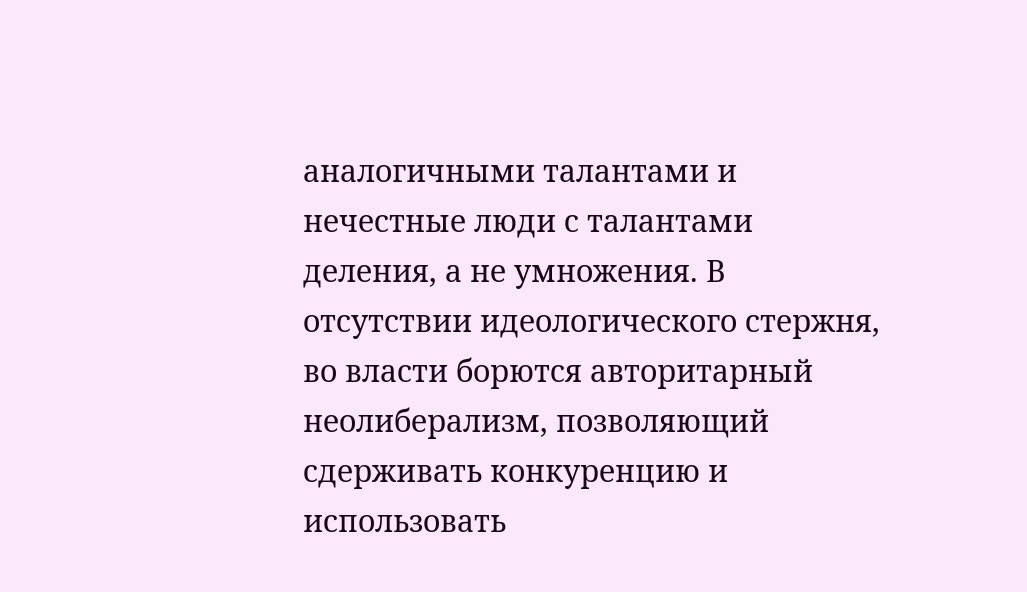аналогичными талантами и нечестные люди с талантами деления, а не умножения. В отсутствии идеологического стержня, во власти борются авторитарный неолиберализм, позволяющий сдерживать конкуренцию и использовать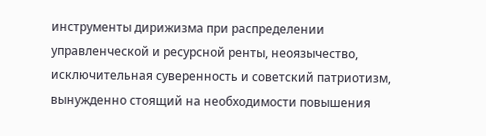инструменты дирижизма при распределении управленческой и ресурсной ренты, неоязычество, исключительная суверенность и советский патриотизм, вынужденно стоящий на необходимости повышения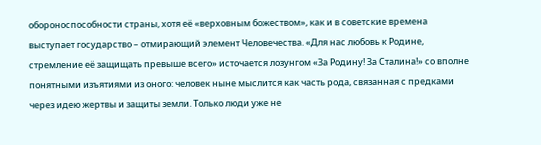обороноспособности страны, хотя её «верховным божеством», как и в советские времена выступает государство – отмирающий элемент Человечества. «Для нас любовь к Родине, стремление её защищать превыше всего» источается лозунгом «За Родину! За Сталина!» со вполне понятными изъятиями из оного: человек ныне мыслится как часть рода, связанная с предками через идею жертвы и защиты земли. Только люди уже не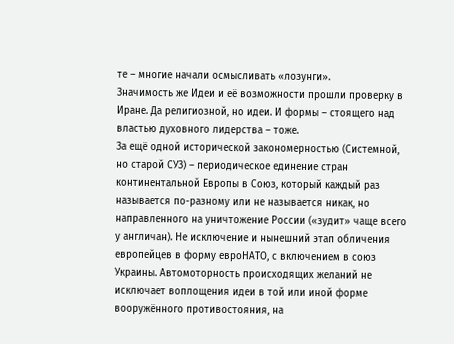те – многие начали осмысливать «лозунги».
Значимость же Идеи и её возможности прошли проверку в Иране. Да религиозной, но идеи. И формы – стоящего над властью духовного лидерства – тоже.
За ещё одной исторической закономерностью (Системной, но старой СУЗ) – периодическое единение стран континентальной Европы в Союз, который каждый раз называется по-разному или не называется никак, но направленного на уничтожение России («зудит» чаще всего у англичан). Не исключение и нынешний этап обличения европейцев в форму евроНАТО, с включением в союз Украины. Автомоторность происходящих желаний не исключает воплощения идеи в той или иной форме вооружённого противостояния, на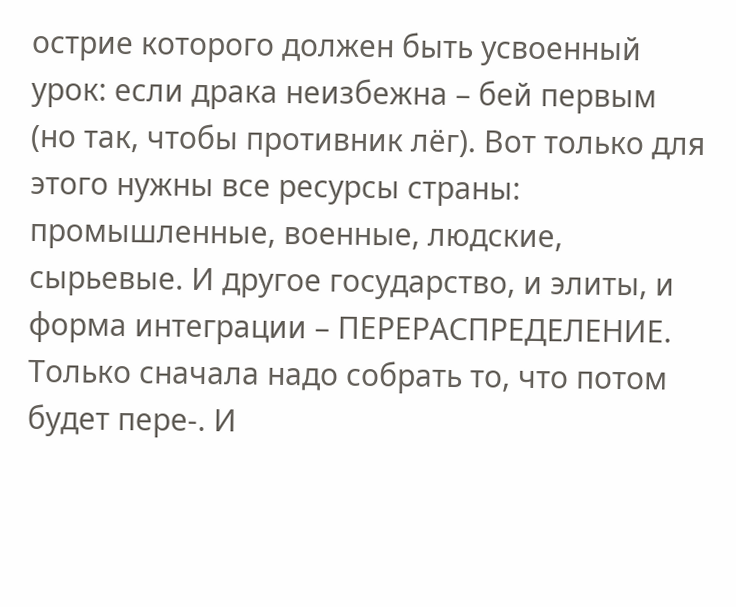острие которого должен быть усвоенный урок: если драка неизбежна – бей первым (но так, чтобы противник лёг). Вот только для этого нужны все ресурсы страны: промышленные, военные, людские, сырьевые. И другое государство, и элиты, и форма интеграции – ПЕРЕРАСПРЕДЕЛЕНИЕ. Только сначала надо собрать то, что потом будет пере-. И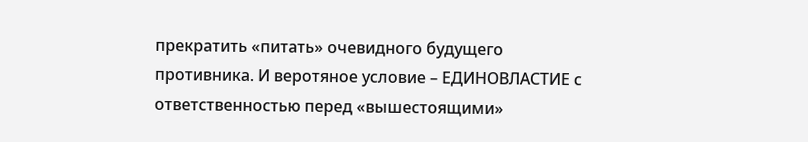прекратить «питать» очевидного будущего противника. И веротяное условие – ЕДИНОВЛАСТИЕ с ответственностью перед «вышестоящими»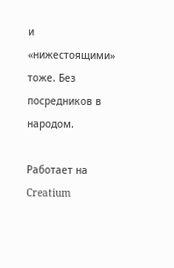и «нижестоящими» тоже. Без посредников в народом.

Работает на Creatium